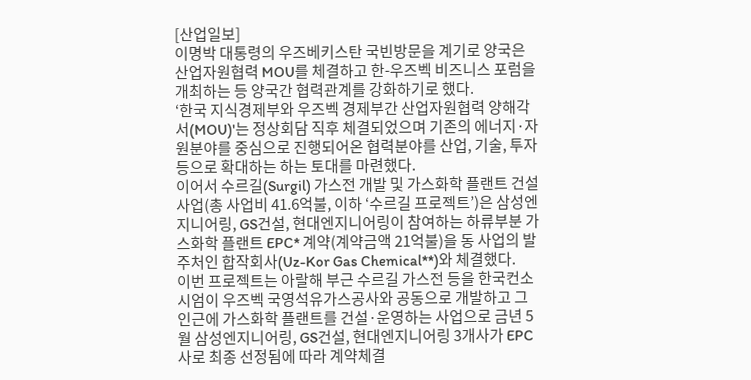[산업일보]
이명박 대통령의 우즈베키스탄 국빈방문을 계기로 양국은 산업자원협력 MOU를 체결하고 한-우즈벡 비즈니스 포럼을 개최하는 등 양국간 협력관계를 강화하기로 했다.
‘한국 지식경제부와 우즈벡 경제부간 산업자원협력 양해각서(MOU)'는 정상회담 직후 체결되었으며 기존의 에너지·자원분야를 중심으로 진행되어온 협력분야를 산업, 기술, 투자 등으로 확대하는 하는 토대를 마련했다.
이어서 수르길(Surgil) 가스전 개발 및 가스화학 플랜트 건설사업(총 사업비 41.6억불, 이하 ‘수르길 프로젝트’)은 삼성엔지니어링, GS건설, 현대엔지니어링이 참여하는 하류부분 가스화학 플랜트 EPC* 계약(계약금액 21억불)을 동 사업의 발주처인 합작회사(Uz-Kor Gas Chemical**)와 체결했다.
이번 프로젝트는 아랄해 부근 수르길 가스전 등을 한국컨소시엄이 우즈벡 국영석유가스공사와 공동으로 개발하고 그 인근에 가스화학 플랜트를 건설·운영하는 사업으로 금년 5월 삼성엔지니어링, GS건설, 현대엔지니어링 3개사가 EPC사로 최종 선정됨에 따라 계약체결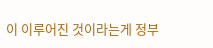이 이루어진 것이라는게 정부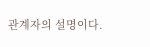관계자의 설명이다.